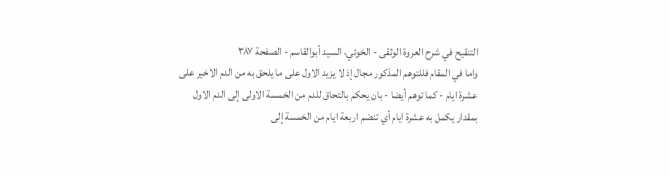التنقيح في شرح العروة الوثقى - الخوئي، السيد أبوالقاسم - الصفحة ٣٨٧
واما في المقام فللتوهم المذكور مجال إذ لا يزيد الاول على ما يلحق به من الدم الاخير على عشرة ايام - كما توهم أيضا - بان يحكم بالتحاق للدم من الخمسة الاولى إلى الدم الاول بمقدار يكمل به عشرة ايام أي تنضم اربعة ايام من الخمسة إلى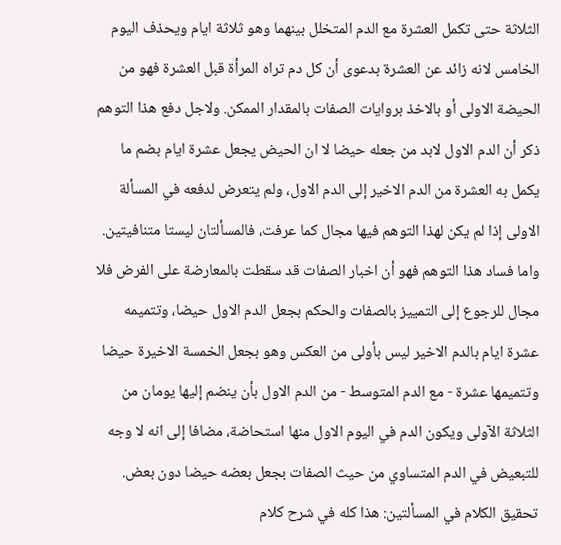الثلاثة حتى تكمل العشرة مع الدم المتخلل بينهما وهو ثلاثة ايام ويحذف اليوم الخامس لانه زائد عن العشرة بدعوى أن كل دم تراه المرأة قبل العشرة فهو من الحيضة الاولى أو بالاخذ بروايات الصفات بالمقدار الممكن. ولاجل دفع هذا التوهم ذكر أن الدم الاول لابد من جعله حيضا لا ان الحيض يجعل عشرة ايام بضم ما يكمل به العشرة من الدم الاخير إلى الدم الاول، ولم يتعرض لدفعه في المسألة الاولى إذا لم يكن لهذا التوهم فيها مجال كما عرفت، فالمسألتان ليستا متنافيتين. واما فساد هذا التوهم فهو أن اخبار الصفات قد سقطت بالمعارضة على الفرض فلا مجال للرجوع إلى التمييز بالصفات والحكم بجعل الدم الاول حيضا، وتتميمه عشرة ايام بالدم الاخير ليس بأولى من العكس وهو بجعل الخمسة الاخيرة حيضا وتتميمها عشرة - مع الدم المتوسط - من الدم الاول بأن ينضم إليها يومان من الثلاثة الآولى ويكون الدم في اليوم الاول منها استحاضة، مضافا إلى انه لا وجه للتبعيض في الدم المتساوي من حيث الصفات بجعل بعضه حيضا دون بعض. تحقيق الكلام في المسألتين: هذا كله في شرح كلام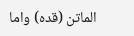الماتن (قده) واما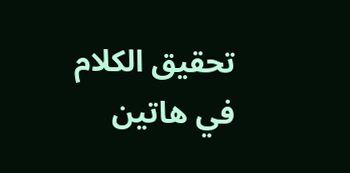تحقيق الكلام في هاتين